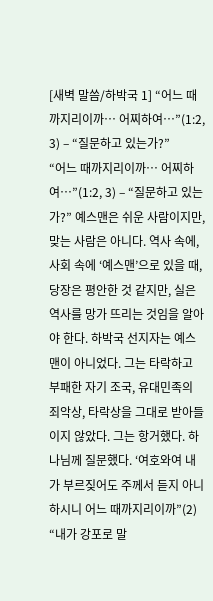[새벽 말씀/하박국 1] “어느 때까지리이까… 어찌하여…”(1:2, 3) – “질문하고 있는가?”
“어느 때까지리이까… 어찌하여…”(1:2, 3) – “질문하고 있는가?” 예스맨은 쉬운 사람이지만, 맞는 사람은 아니다. 역사 속에, 사회 속에 ‘예스맨’으로 있을 때, 당장은 평안한 것 같지만, 실은 역사를 망가 뜨리는 것임을 알아야 한다. 하박국 선지자는 예스맨이 아니었다. 그는 타락하고 부패한 자기 조국, 유대민족의 죄악상, 타락상을 그대로 받아들이지 않았다. 그는 항거했다. 하나님께 질문했다. ‘여호와여 내가 부르짖어도 주께서 듣지 아니하시니 어느 때까지리이까”(2) “내가 강포로 말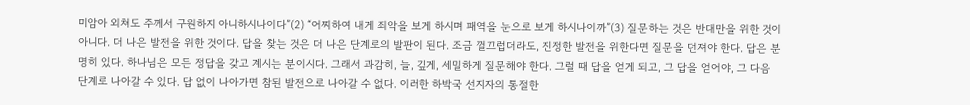미암아 외쳐도 주께서 구원하지 아니하시나이다”(2) “어찌하여 내게 죄악을 보게 하시며 패역을 눈으로 보게 하시나이까”(3) 질문하는 것은 반대만을 위한 것이 아니다. 더 나은 발전을 위한 것이다. 답을 찾는 것은 더 나은 단계로의 발판이 된다. 조금 껄끄럽더라도, 진정한 발전을 위한다면 질문을 던져야 한다. 답은 분명히 있다. 하나님은 모든 정답을 갖고 계시는 분이시다. 그래서 과감히, 늘, 깊게, 세밀하게 질문해야 한다. 그럴 때 답을 얻게 되고, 그 답을 얻어야, 그 다음 단계로 나아갈 수 있다. 답 없이 나아가면 참된 발전으로 나아갈 수 없다. 이러한 하박국 선지자의 통절한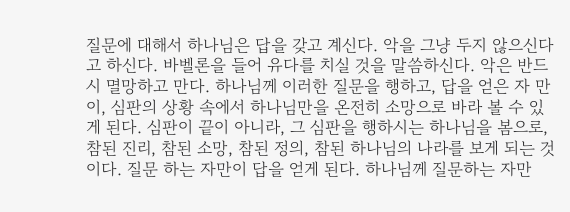질문에 대해서 하나님은 답을 갖고 계신다. 악을 그냥 두지 않으신다고 하신다. 바벨론을 들어 유다를 치실 것을 말씀하신다. 악은 반드시 멸망하고 만다. 하나님께 이러한 질문을 행하고, 답을 얻은 자 만이, 심판의 상황 속에서 하나님만을 온전히 소망으로 바라 볼 수 있게 된다. 심판이 끝이 아니라, 그 심판을 행하시는 하나님을 봄으로, 참된 진리, 참된 소망, 참된 정의, 참된 하나님의 나라를 보게 되는 것이다. 질문 하는 자만이 답을 얻게 된다. 하나님께 질문하는 자만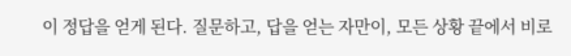이 정답을 얻게 된다. 질문하고, 답을 얻는 자만이, 모든 상황 끝에서 비로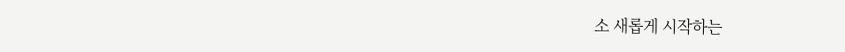소 새롭게 시작하는